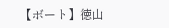【ボート】徳山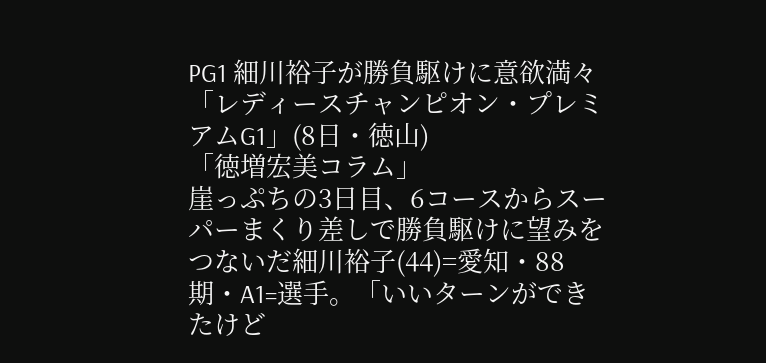PG1 細川裕子が勝負駆けに意欲満々
「レディースチャンピオン・プレミアムG1」(8日・徳山)
「徳増宏美コラム」
崖っぷちの3日目、6コースからスーパーまくり差しで勝負駆けに望みをつないだ細川裕子(44)=愛知・88期・A1=選手。「いいターンができたけど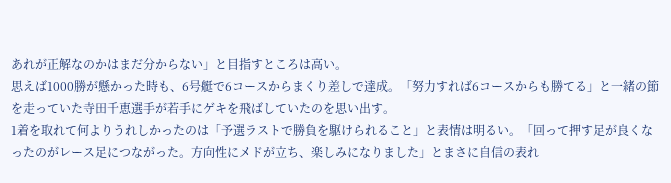あれが正解なのかはまだ分からない」と目指すところは高い。
思えば1000勝が懸かった時も、6号艇で6コースからまくり差しで達成。「努力すれば6コースからも勝てる」と一緒の節を走っていた寺田千恵選手が若手にゲキを飛ばしていたのを思い出す。
1着を取れて何よりうれしかったのは「予選ラストで勝負を駆けられること」と表情は明るい。「回って押す足が良くなったのがレース足につながった。方向性にメドが立ち、楽しみになりました」とまさに自信の表れ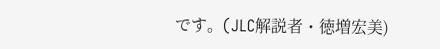です。(JLC解説者・徳増宏美)